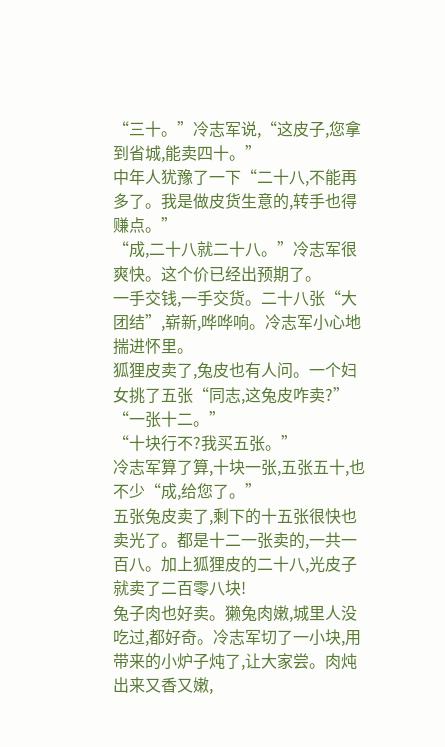“三十。”冷志军说,“这皮子,您拿到省城,能卖四十。”
中年人犹豫了一下“二十八,不能再多了。我是做皮货生意的,转手也得赚点。”
“成,二十八就二十八。”冷志军很爽快。这个价已经出预期了。
一手交钱,一手交货。二十八张“大团结”,崭新,哗哗响。冷志军小心地揣进怀里。
狐狸皮卖了,兔皮也有人问。一个妇女挑了五张“同志,这兔皮咋卖?”
“一张十二。”
“十块行不?我买五张。”
冷志军算了算,十块一张,五张五十,也不少“成,给您了。”
五张兔皮卖了,剩下的十五张很快也卖光了。都是十二一张卖的,一共一百八。加上狐狸皮的二十八,光皮子就卖了二百零八块!
兔子肉也好卖。獭兔肉嫩,城里人没吃过,都好奇。冷志军切了一小块,用带来的小炉子炖了,让大家尝。肉炖出来又香又嫩,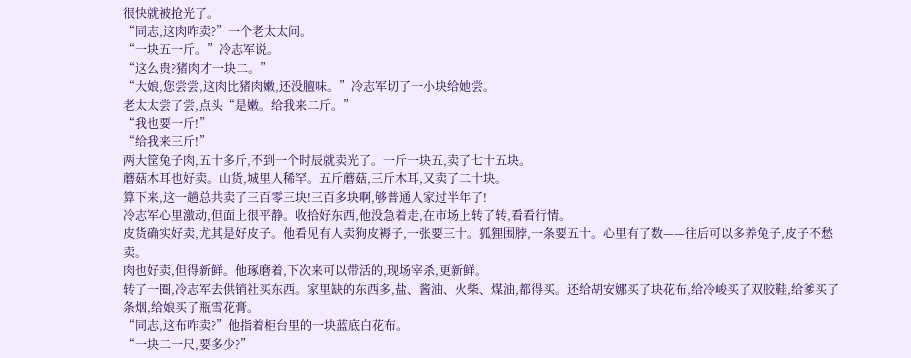很快就被抢光了。
“同志,这肉咋卖?”一个老太太问。
“一块五一斤。”冷志军说。
“这么贵?猪肉才一块二。”
“大娘,您尝尝,这肉比猪肉嫩,还没膻味。”冷志军切了一小块给她尝。
老太太尝了尝,点头“是嫩。给我来二斤。”
“我也要一斤!”
“给我来三斤!”
两大筐兔子肉,五十多斤,不到一个时辰就卖光了。一斤一块五,卖了七十五块。
蘑菇木耳也好卖。山货,城里人稀罕。五斤蘑菇,三斤木耳,又卖了二十块。
算下来,这一趟总共卖了三百零三块!三百多块啊,够普通人家过半年了!
冷志军心里激动,但面上很平静。收拾好东西,他没急着走,在市场上转了转,看看行情。
皮货确实好卖,尤其是好皮子。他看见有人卖狗皮褥子,一张要三十。狐狸围脖,一条要五十。心里有了数——往后可以多养兔子,皮子不愁卖。
肉也好卖,但得新鲜。他琢磨着,下次来可以带活的,现场宰杀,更新鲜。
转了一圈,冷志军去供销社买东西。家里缺的东西多,盐、酱油、火柴、煤油,都得买。还给胡安娜买了块花布,给冷峻买了双胶鞋,给爹买了条烟,给娘买了瓶雪花膏。
“同志,这布咋卖?”他指着柜台里的一块蓝底白花布。
“一块二一尺,要多少?”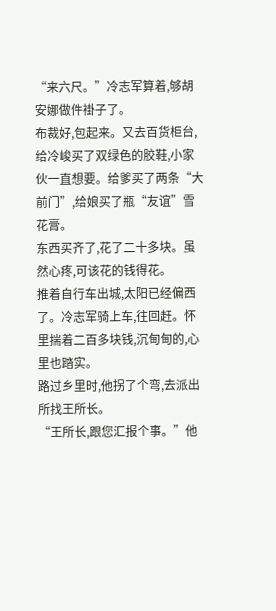“来六尺。”冷志军算着,够胡安娜做件褂子了。
布裁好,包起来。又去百货柜台,给冷峻买了双绿色的胶鞋,小家伙一直想要。给爹买了两条“大前门”,给娘买了瓶“友谊”雪花膏。
东西买齐了,花了二十多块。虽然心疼,可该花的钱得花。
推着自行车出城,太阳已经偏西了。冷志军骑上车,往回赶。怀里揣着二百多块钱,沉甸甸的,心里也踏实。
路过乡里时,他拐了个弯,去派出所找王所长。
“王所长,跟您汇报个事。”他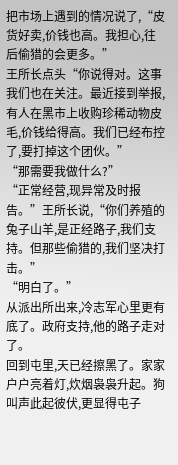把市场上遇到的情况说了,“皮货好卖,价钱也高。我担心,往后偷猎的会更多。”
王所长点头“你说得对。这事我们也在关注。最近接到举报,有人在黑市上收购珍稀动物皮毛,价钱给得高。我们已经布控了,要打掉这个团伙。”
“那需要我做什么?”
“正常经营,现异常及时报告。”王所长说,“你们养殖的兔子山羊,是正经路子,我们支持。但那些偷猎的,我们坚决打击。”
“明白了。”
从派出所出来,冷志军心里更有底了。政府支持,他的路子走对了。
回到屯里,天已经擦黑了。家家户户亮着灯,炊烟袅袅升起。狗叫声此起彼伏,更显得屯子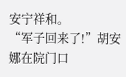安宁祥和。
“军子回来了!”胡安娜在院门口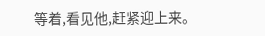等着,看见他,赶紧迎上来。